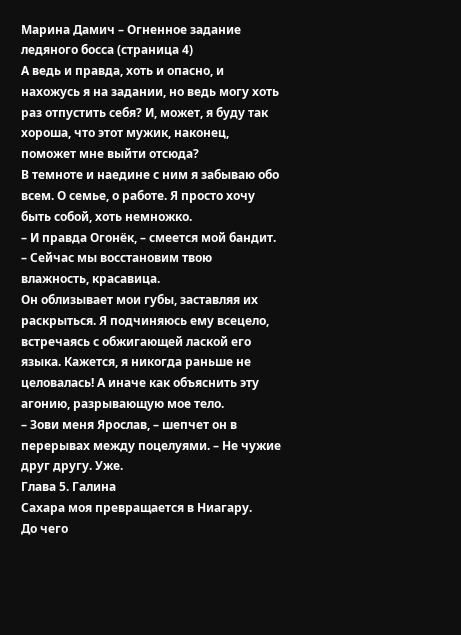Марина Дамич – Огненное задание ледяного босса (страница 4)
А ведь и правда, хоть и опасно, и нахожусь я на задании, но ведь могу хоть раз отпустить себя? И, может, я буду так хороша, что этот мужик, наконец, поможет мне выйти отсюда?
В темноте и наедине с ним я забываю обо всем. О семье, о работе. Я просто хочу быть собой, хоть немножко.
– И правда Огонёк, – смеется мой бандит. – Сейчас мы восстановим твою влажность, красавица.
Он облизывает мои губы, заставляя их раскрыться. Я подчиняюсь ему всецело, встречаясь с обжигающей лаской его языка. Кажется, я никогда раньше не целовалась! А иначе как объяснить эту агонию, разрывающую мое тело.
– Зови меня Ярослав, – шепчет он в перерывах между поцелуями. – Не чужие друг другу. Уже.
Глава 5. Галина
Сахара моя превращается в Ниагару.
До чего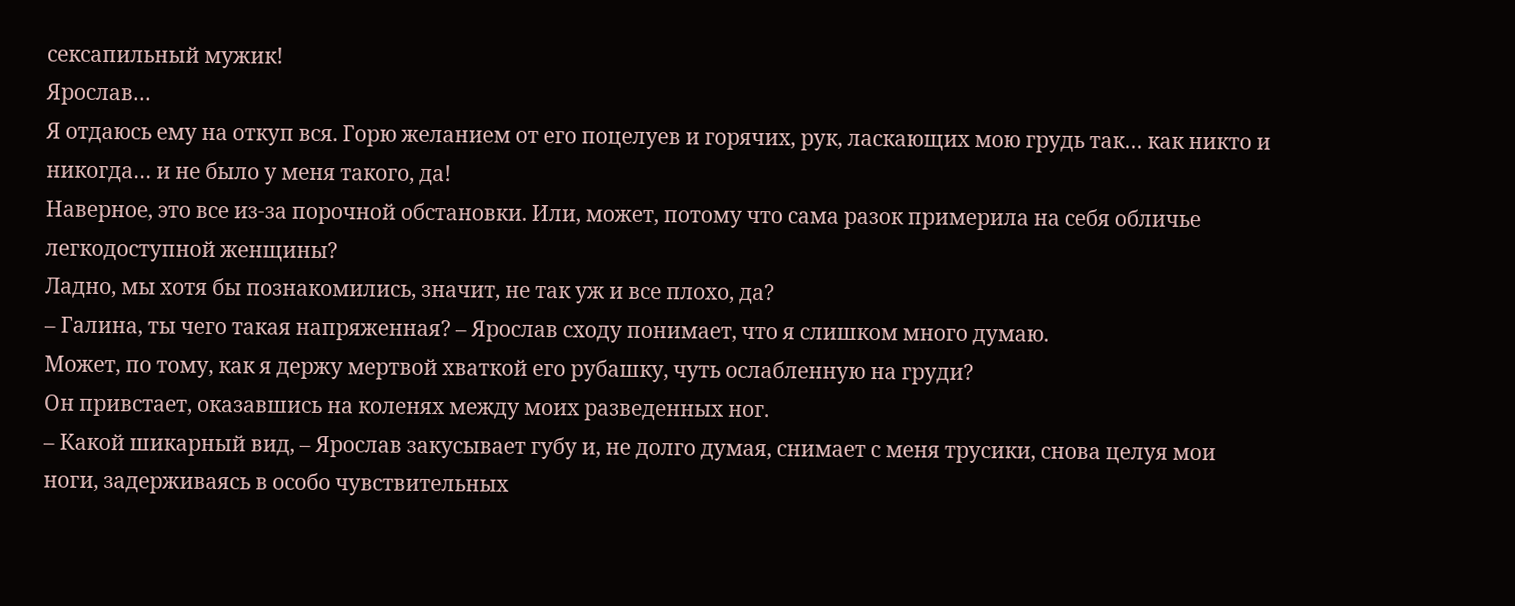сексапильный мужик!
Ярослав…
Я отдаюсь ему на откуп вся. Горю желанием от его поцелуев и горячих, рук, ласкающих мою грудь так… как никто и никогда… и не было у меня такого, да!
Наверное, это все из-за порочной обстановки. Или, может, потому что сама разок примерила на себя обличье легкодоступной женщины?
Ладно, мы хотя бы познакомились, значит, не так уж и все плохо, да?
– Галина, ты чего такая напряженная? – Ярослав сходу понимает, что я слишком много думаю.
Может, по тому, как я держу мертвой хваткой его рубашку, чуть ослабленную на груди?
Он привстает, оказавшись на коленях между моих разведенных ног.
– Какой шикарный вид, – Ярослав закусывает губу и, не долго думая, снимает с меня трусики, снова целуя мои ноги, задерживаясь в особо чувствительных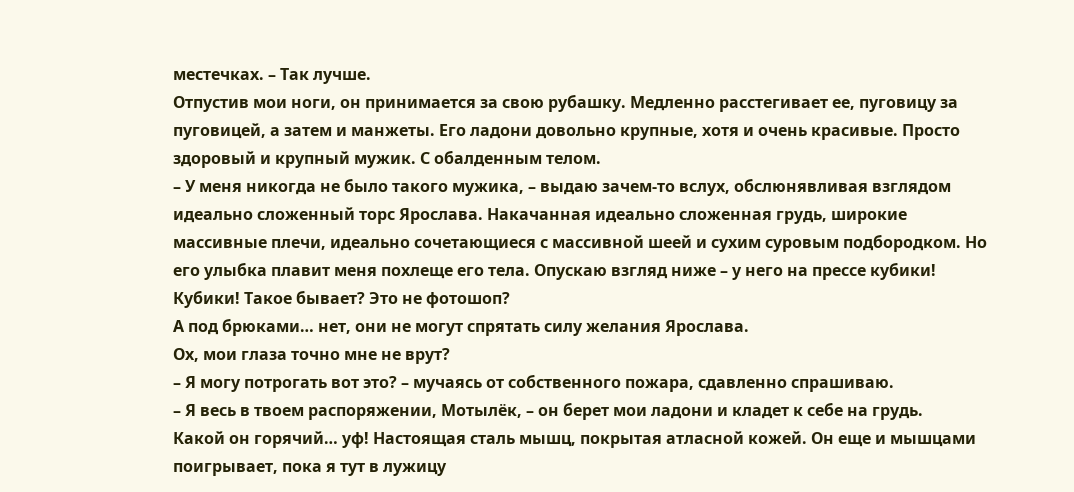местечках. – Так лучше.
Отпустив мои ноги, он принимается за свою рубашку. Медленно расстегивает ее, пуговицу за пуговицей, а затем и манжеты. Его ладони довольно крупные, хотя и очень красивые. Просто здоровый и крупный мужик. С обалденным телом.
– У меня никогда не было такого мужика, – выдаю зачем-то вслух, обслюнявливая взглядом идеально сложенный торс Ярослава. Накачанная идеально сложенная грудь, широкие массивные плечи, идеально сочетающиеся с массивной шеей и сухим суровым подбородком. Но его улыбка плавит меня похлеще его тела. Опускаю взгляд ниже – у него на прессе кубики! Кубики! Такое бывает? Это не фотошоп?
А под брюками… нет, они не могут спрятать силу желания Ярослава.
Ох, мои глаза точно мне не врут?
– Я могу потрогать вот это? – мучаясь от собственного пожара, сдавленно спрашиваю.
– Я весь в твоем распоряжении, Мотылёк, – он берет мои ладони и кладет к себе на грудь.
Какой он горячий… уф! Настоящая сталь мышц, покрытая атласной кожей. Он еще и мышцами поигрывает, пока я тут в лужицу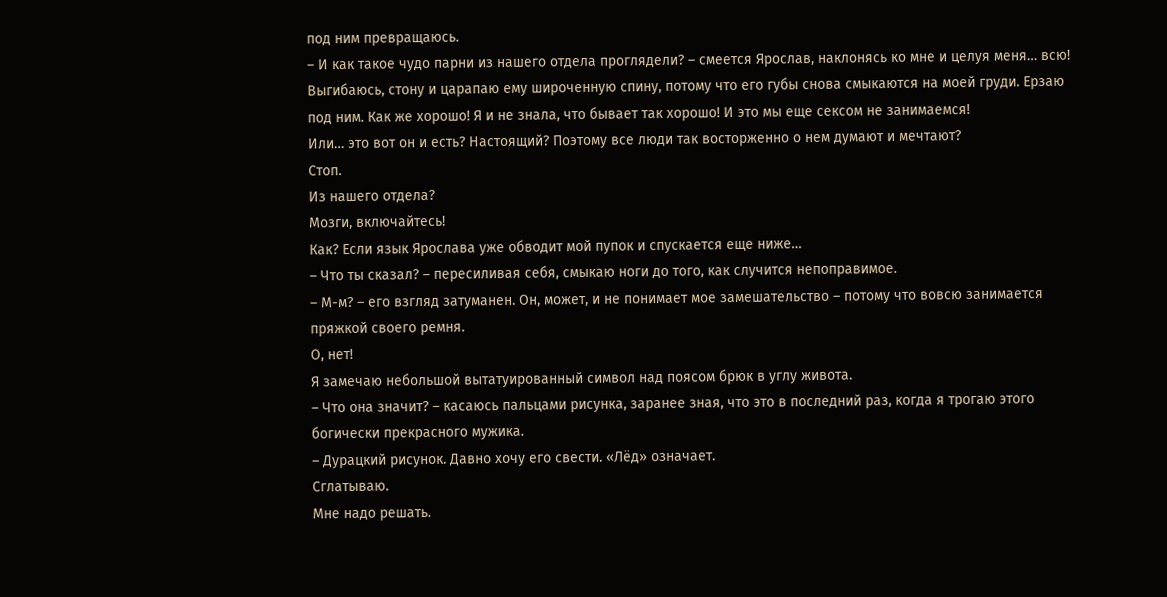под ним превращаюсь.
– И как такое чудо парни из нашего отдела проглядели? – смеется Ярослав, наклонясь ко мне и целуя меня… всю! Выгибаюсь, стону и царапаю ему широченную спину, потому что его губы снова смыкаются на моей груди. Ерзаю под ним. Как же хорошо! Я и не знала, что бывает так хорошо! И это мы еще сексом не занимаемся!
Или… это вот он и есть? Настоящий? Поэтому все люди так восторженно о нем думают и мечтают?
Стоп.
Из нашего отдела?
Мозги, включайтесь!
Как? Если язык Ярослава уже обводит мой пупок и спускается еще ниже…
– Что ты сказал? – пересиливая себя, смыкаю ноги до того, как случится непоправимое.
– М-м? – его взгляд затуманен. Он, может, и не понимает мое замешательство – потому что вовсю занимается пряжкой своего ремня.
О, нет!
Я замечаю небольшой вытатуированный символ над поясом брюк в углу живота.
– Что она значит? – касаюсь пальцами рисунка, заранее зная, что это в последний раз, когда я трогаю этого богически прекрасного мужика.
– Дурацкий рисунок. Давно хочу его свести. «Лёд» означает.
Сглатываю.
Мне надо решать.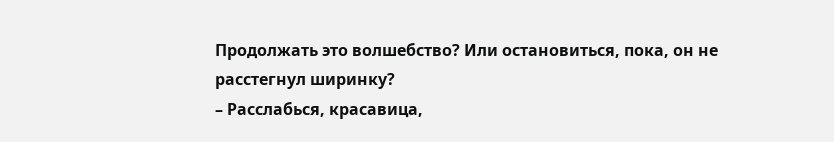Продолжать это волшебство? Или остановиться, пока, он не расстегнул ширинку?
– Расслабься, красавица,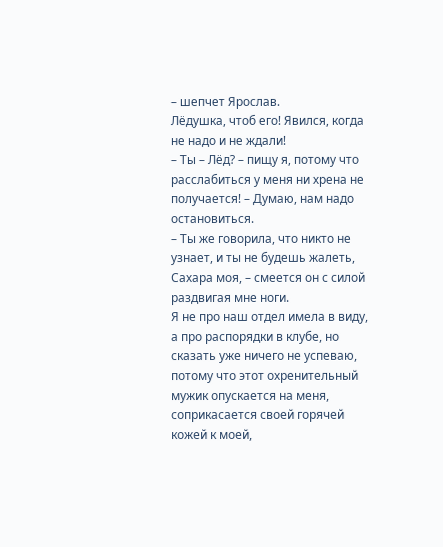– шепчет Ярослав.
Лёдушка, чтоб его! Явился, когда не надо и не ждали!
– Ты – Лёд? – пищу я, потому что расслабиться у меня ни хрена не получается! – Думаю, нам надо остановиться.
– Ты же говорила, что никто не узнает, и ты не будешь жалеть, Сахара моя, – смеется он с силой раздвигая мне ноги.
Я не про наш отдел имела в виду, а про распорядки в клубе, но сказать уже ничего не успеваю, потому что этот охренительный мужик опускается на меня, соприкасается своей горячей кожей к моей,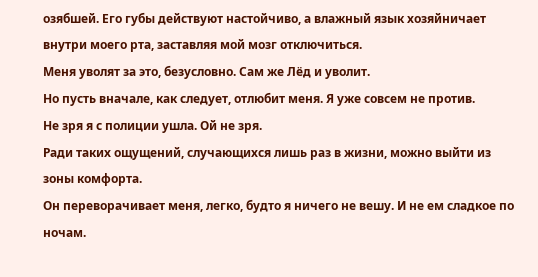озябшей. Его губы действуют настойчиво, а влажный язык хозяйничает внутри моего рта, заставляя мой мозг отключиться.
Меня уволят за это, безусловно. Сам же Лёд и уволит.
Но пусть вначале, как следует, отлюбит меня. Я уже совсем не против.
Не зря я с полиции ушла. Ой не зря.
Ради таких ощущений, случающихся лишь раз в жизни, можно выйти из зоны комфорта.
Он переворачивает меня, легко, будто я ничего не вешу. И не ем сладкое по ночам.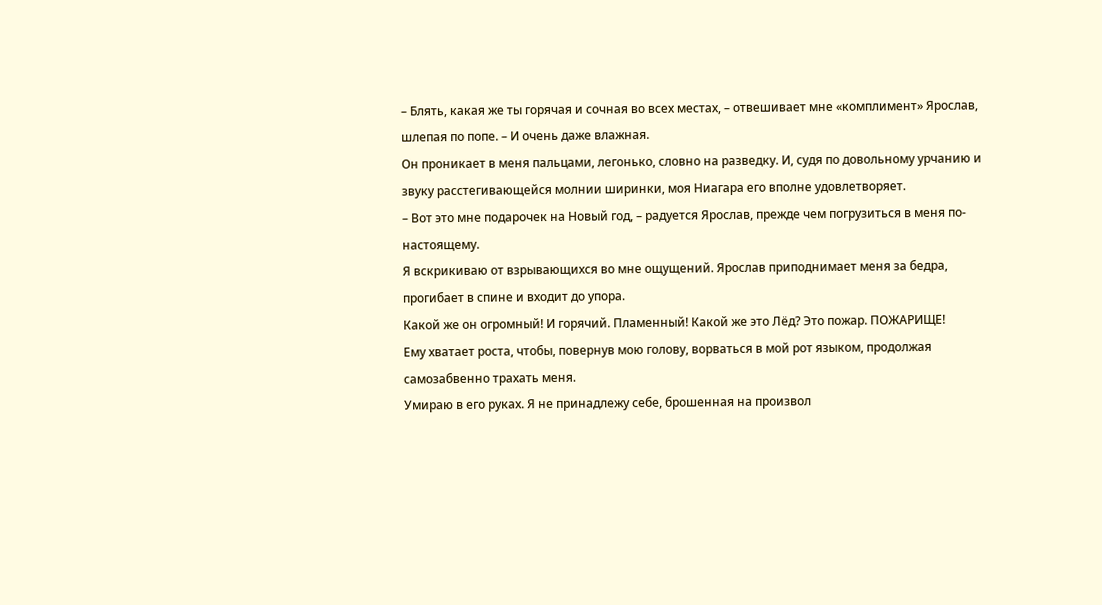– Блять, какая же ты горячая и сочная во всех местах, – отвешивает мне «комплимент» Ярослав, шлепая по попе. – И очень даже влажная.
Он проникает в меня пальцами, легонько, словно на разведку. И, судя по довольному урчанию и звуку расстегивающейся молнии ширинки, моя Ниагара его вполне удовлетворяет.
– Вот это мне подарочек на Новый год, – радуется Ярослав, прежде чем погрузиться в меня по-настоящему.
Я вскрикиваю от взрывающихся во мне ощущений. Ярослав приподнимает меня за бедра, прогибает в спине и входит до упора.
Какой же он огромный! И горячий. Пламенный! Какой же это Лёд? Это пожар. ПОЖАРИЩЕ!
Ему хватает роста, чтобы, повернув мою голову, ворваться в мой рот языком, продолжая самозабвенно трахать меня.
Умираю в его руках. Я не принадлежу себе, брошенная на произвол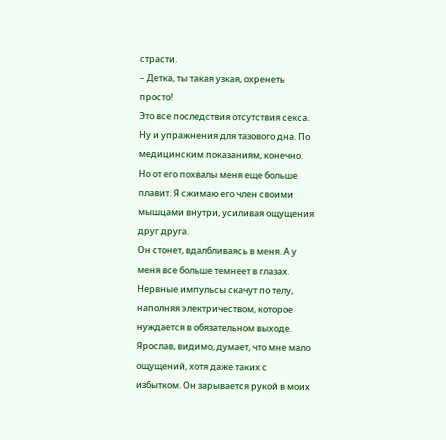страсти.
– Детка, ты такая узкая, охренеть просто!
Это все последствия отсутствия секса.
Ну и упражнения для тазового дна. По медицинским показаниям, конечно. Но от его похвалы меня еще больше плавит. Я сжимаю его член своими мышцами внутри, усиливая ощущения друг друга.
Он стонет, вдалбливаясь в меня. А у меня все больше темнеет в глазах. Нервные импульсы скачут по телу, наполняя электричеством, которое нуждается в обязательном выходе.
Ярослав, видимо, думает, что мне мало ощущений, хотя даже таких с избытком. Он зарывается рукой в моих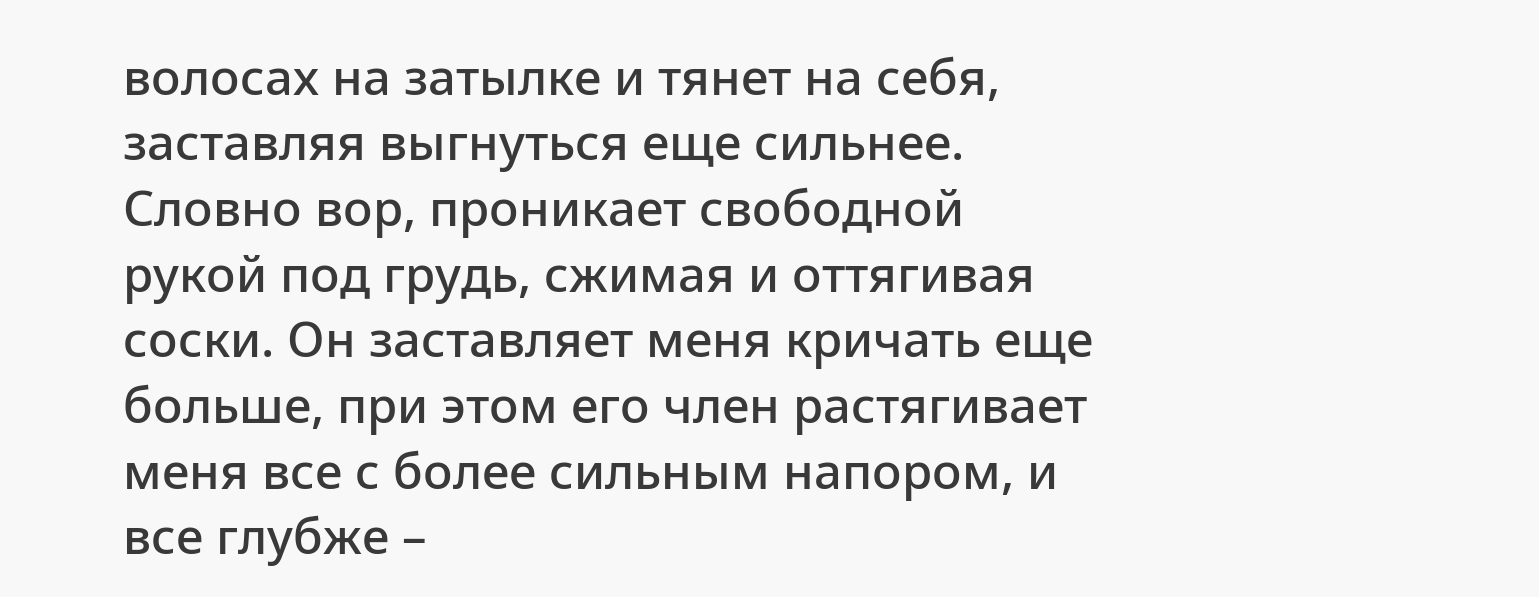волосах на затылке и тянет на себя, заставляя выгнуться еще сильнее.
Словно вор, проникает свободной рукой под грудь, сжимая и оттягивая соски. Он заставляет меня кричать еще больше, при этом его член растягивает меня все с более сильным напором, и все глубже –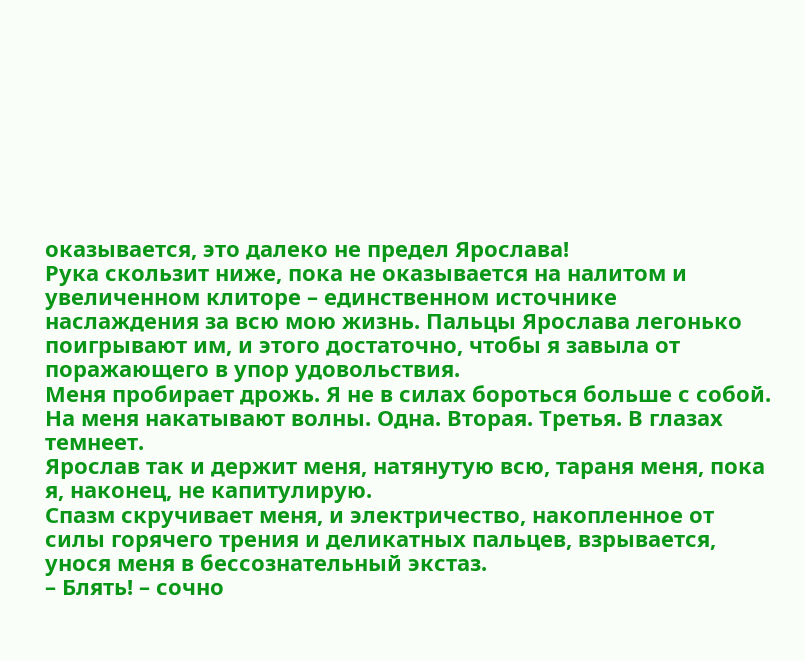оказывается, это далеко не предел Ярослава!
Рука скользит ниже, пока не оказывается на налитом и увеличенном клиторе – единственном источнике наслаждения за всю мою жизнь. Пальцы Ярослава легонько поигрывают им, и этого достаточно, чтобы я завыла от поражающего в упор удовольствия.
Меня пробирает дрожь. Я не в силах бороться больше с собой. На меня накатывают волны. Одна. Вторая. Третья. В глазах темнеет.
Ярослав так и держит меня, натянутую всю, тараня меня, пока я, наконец, не капитулирую.
Спазм скручивает меня, и электричество, накопленное от силы горячего трения и деликатных пальцев, взрывается, унося меня в бессознательный экстаз.
– Блять! – сочно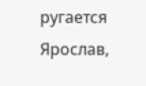ругается Ярослав,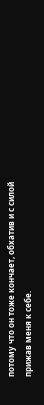потому что он тоже кончает, обхатив и с силой прижав меня к себе.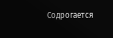Содрогается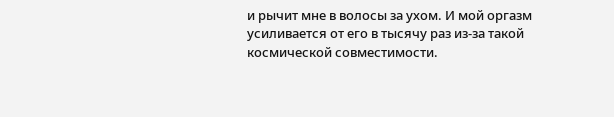и рычит мне в волосы за ухом. И мой оргазм усиливается от его в тысячу раз из-за такой космической совместимости.